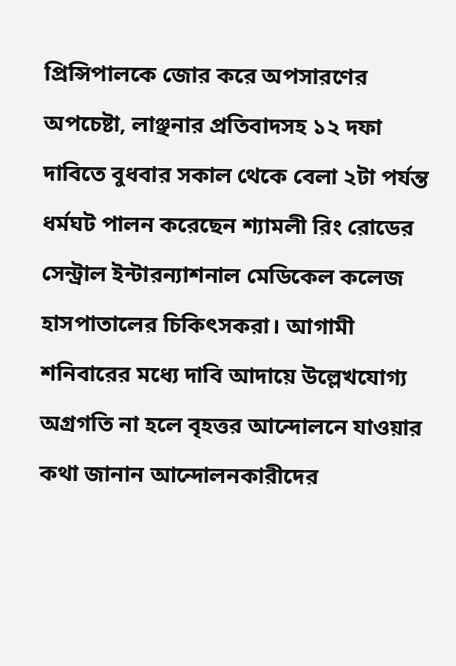প্রিন্সিপালকে জোর করে অপসারণের অপচেষ্টা, লাঞ্ছনার প্রতিবাদসহ ১২ দফা দাবিতে বুধবার সকাল থেকে বেলা ২টা পর্যন্ত ধর্মঘট পালন করেছেন শ্যামলী রিং রোডের সেন্ট্রাল ইন্টারন্যাশনাল মেডিকেল কলেজ হাসপাতালের চিকিৎসকরা। আগামী শনিবারের মধ্যে দাবি আদায়ে উল্লেখযোগ্য অগ্রগতি না হলে বৃহত্তর আন্দোলনে যাওয়ার কথা জানান আন্দোলনকারীদের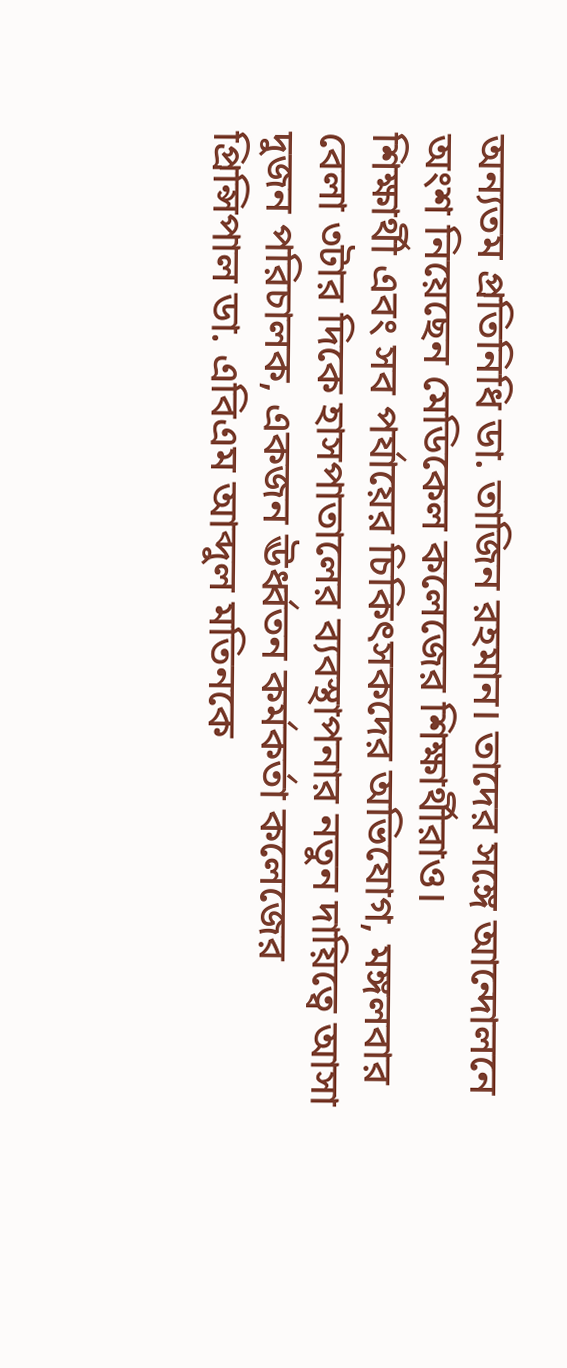অন্যতম প্রতিনিধি ডা. তাজিন রহমান। তাদের সঙ্গে আন্দোলনে অংশ নিয়েছেন মেডিকেল কলেজের শিক্ষার্থীরাও।
শিক্ষার্থী এবং সব পর্যায়ের চিকিৎসকদের অভিযোগ, মঙ্গলবার বেলা ৩টার দিকে হাসপাতালের ব্যবস্থাপনার নতুন দায়িত্বে আসা দুজন পরিচালক, একজন ঊর্ধ্বতন কর্মকর্তা কলেজের প্রিন্সিপাল ডা. এবিএম আব্দুল মতিনকে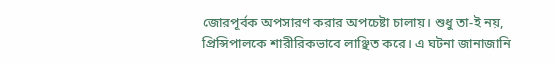জোরপূর্বক অপসারণ করার অপচেষ্টা চালায়। শুধু তা-ই নয়, প্রিন্সিপালকে শারীরিকভাবে লাঞ্ছিত করে। এ ঘটনা জানাজানি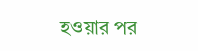হওয়ার পর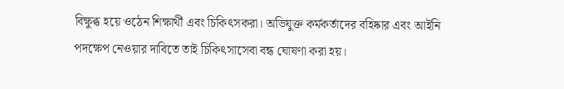বিক্ষুব্ধ হয়ে ওঠেন শিক্ষার্থী এবং চিকিৎসকরা। অভিযুক্ত কর্মকর্তাদের বহিষ্কার এবং আইনি পদক্ষেপ নেওয়ার দাবিতে তাই চিকিৎসাসেবা বন্ধ ঘোষণা করা হয়।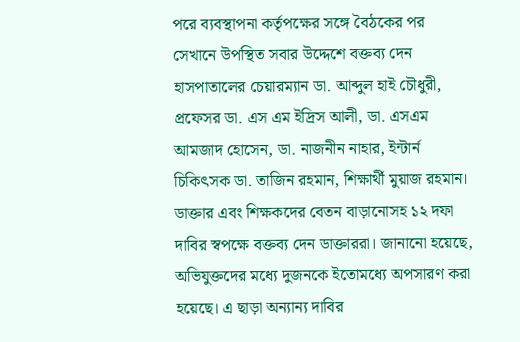পরে ব্যবস্থাপনা কর্তৃপক্ষের সঙ্গে বৈঠকের পর সেখানে উপস্থিত সবার উদ্দেশে বক্তব্য দেন হাসপাতালের চেয়ারম্যান ডা. আব্দুল হাই চৌধুরী, প্রফেসর ডা. এস এম ইদ্রিস আলী, ডা. এসএম আমজাদ হোসেন, ডা. নাজনীন নাহার, ইন্টার্ন চিকিৎসক ডা. তাজিন রহমান, শিক্ষার্থী মুয়াজ রহমান। ডাক্তার এবং শিক্ষকদের বেতন বাড়ানোসহ ১২ দফা দাবির স্বপক্ষে বক্তব্য দেন ডাক্তাররা। জানানো হয়েছে, অভিযুক্তদের মধ্যে দুজনকে ইতোমধ্যে অপসারণ করা হয়েছে। এ ছাড়া অন্যান্য দাবির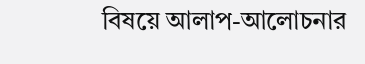বিষয়ে আলাপ-আলোচনার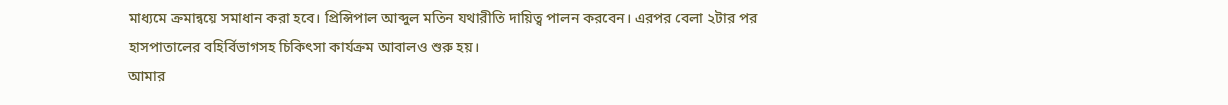মাধ্যমে ক্রমান্বয়ে সমাধান করা হবে। প্রিন্সিপাল আব্দুল মতিন যথারীতি দায়িত্ব পালন করবেন। এরপর বেলা ২টার পর হাসপাতালের বহির্বিভাগসহ চিকিৎসা কার্যক্রম আবালও শুরু হয়।
আমার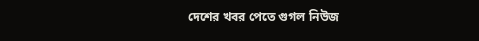দেশের খবর পেতে গুগল নিউজ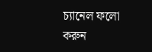চ্যানেল ফলো করুন